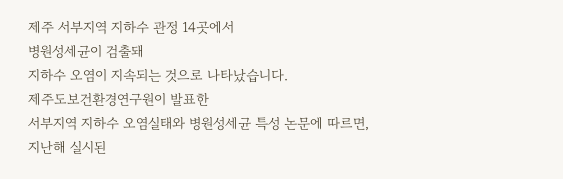제주 서부지역 지하수 관정 14곳에서
병원성세균이 검출돼
지하수 오염이 지속되는 것으로 나타났습니다.
제주도보건환경연구원이 발표한
서부지역 지하수 오염실태와 병원성세균 특성 논문에 따르면,
지난해 실시된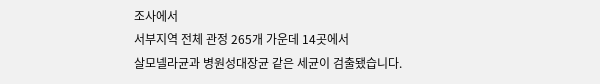조사에서
서부지역 전체 관정 265개 가운데 14곳에서
살모넬라균과 병원성대장균 같은 세균이 검출됐습니다.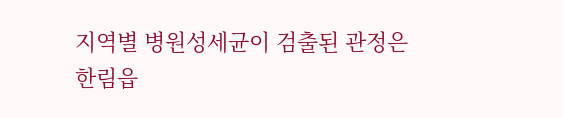지역별 병원성세균이 검출된 관정은
한림읍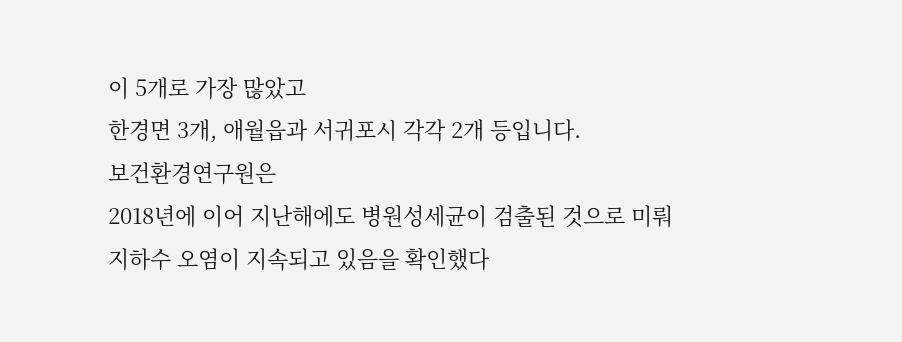이 5개로 가장 많았고
한경면 3개, 애월읍과 서귀포시 각각 2개 등입니다.
보건환경연구원은
2018년에 이어 지난해에도 병원성세균이 검출된 것으로 미뤄
지하수 오염이 지속되고 있음을 확인했다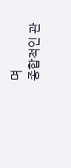며
종합적인 관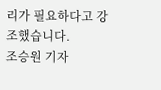리가 필요하다고 강조했습니다.
조승원 기자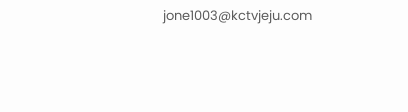jone1003@kctvjeju.com